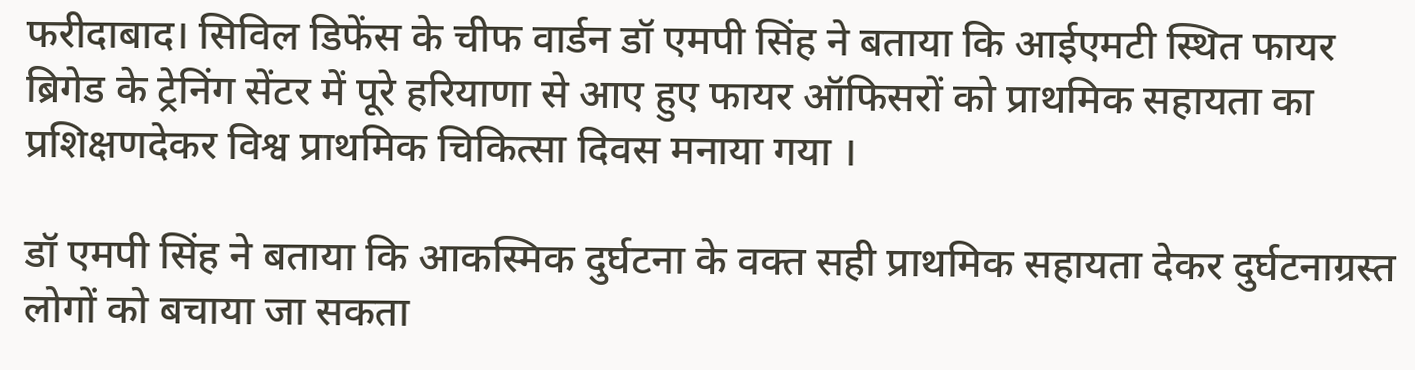फरीदाबाद। सिविल डिफेंस के चीफ वार्डन डॉ एमपी सिंह ने बताया कि आईएमटी स्थित फायर ब्रिगेड के ट्रेनिंग सेंटर में पूरे हरियाणा से आए हुए फायर ऑफिसरों को प्राथमिक सहायता का प्रशिक्षणदेकर विश्व प्राथमिक चिकित्सा दिवस मनाया गया ।

डॉ एमपी सिंह ने बताया कि आकस्मिक दुर्घटना के वक्त सही प्राथमिक सहायता देकर दुर्घटनाग्रस्त लोगों को बचाया जा सकता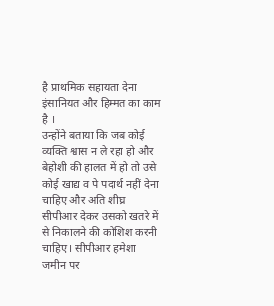है प्राथमिक सहायता देना इंसानियत और हिम्मत का काम है ।
उन्होंने बताया कि जब कोई व्यक्ति श्वास न ले रहा हो और बेहोशी की हालत में हो तो उसे कोई खाद्य व पे पदार्थ नहीं देना चाहिए और अति शीघ्र सीपीआर देकर उसको खतरे में से निकालने की कोशिश करनी चाहिए। सीपीआर हमेशा जमीन पर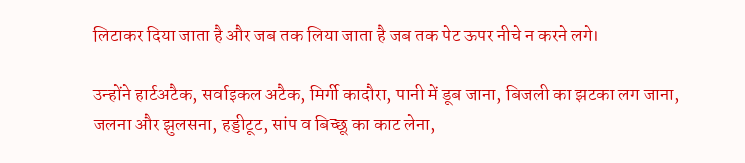लिटाकर दिया जाता है और जब तक लिया जाता है जब तक पेट ऊपर नीचे न करने लगे।

उन्होंने हार्टअटैक, सर्वाइकल अटैक, मिर्गी कादौरा, पानी में डूब जाना, बिजली का झटका लग जाना, जलना और झुलसना, हड्डीटूट, सांप व बिच्छू का काट लेना,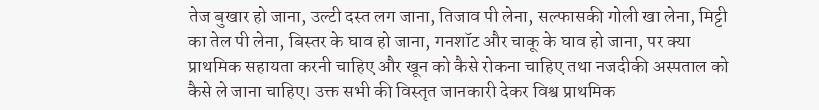तेज बुखार हो जाना, उल्टी दस्त लग जाना, तिजाव पी लेना, सल्फासकी गोली खा लेना, मिट्टी का तेल पी लेना, बिस्तर के घाव हो जाना, गनशॉट और चाकू के घाव हो जाना, पर क्या प्राथमिक सहायता करनी चाहिए और खून को कैसे रोकना चाहिए तथा नजदीकी अस्पताल को कैसे ले जाना चाहिए। उक्त सभी की विस्तृत जानकारी देकर विश्व प्राथमिक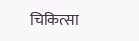चिकित्सा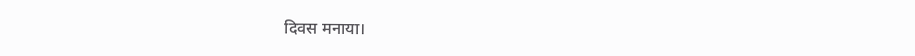दिवस मनाया।